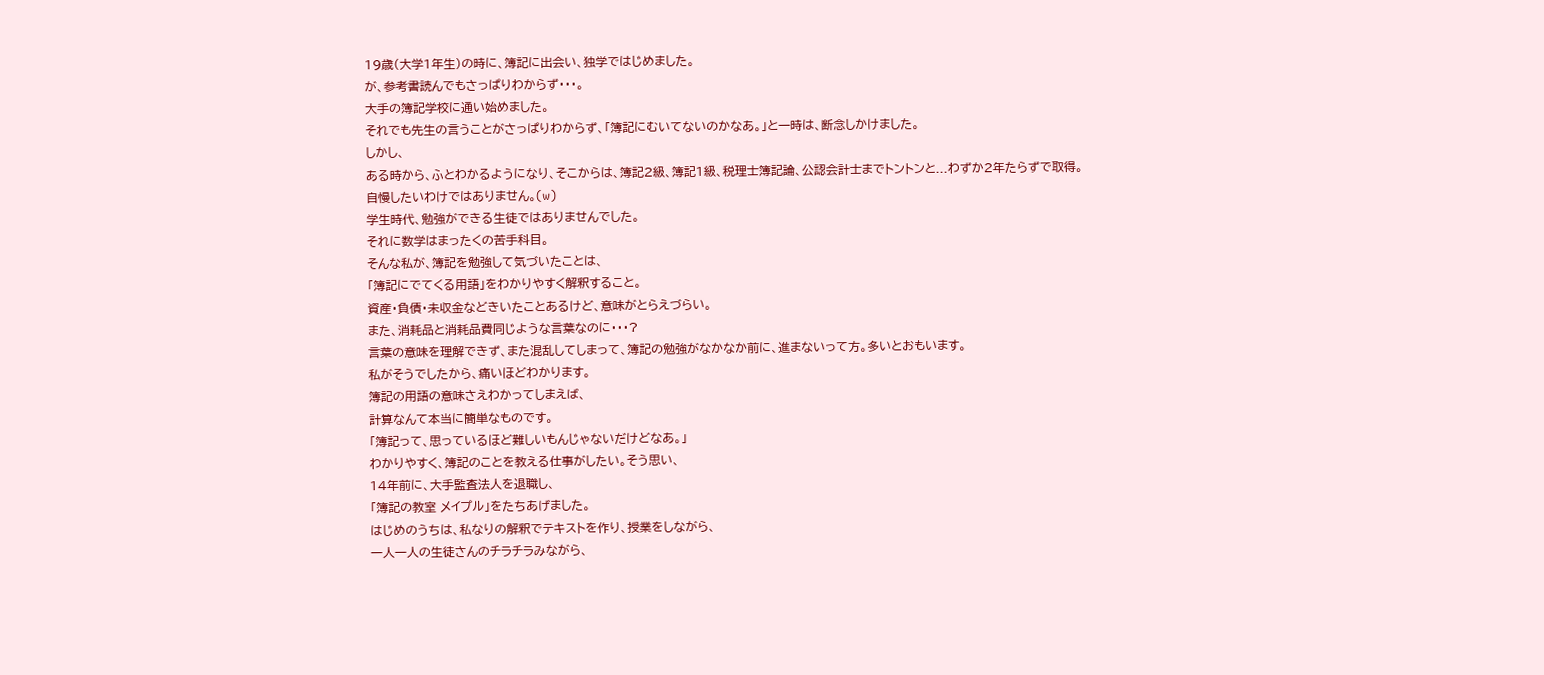19歳(大学1年生)の時に、簿記に出会い、独学ではじめました。
が、参考書読んでもさっぱりわからず・・・。
大手の簿記学校に通い始めました。
それでも先生の言うことがさっぱりわからず、「簿記にむいてないのかなあ。」と一時は、断念しかけました。
しかし、
ある時から、ふとわかるようになり、そこからは、簿記2級、簿記1級、税理士簿記論、公認会計士までトントンと...わずか2年たらずで取得。
自慢したいわけではありません。(w)
学生時代、勉強ができる生徒ではありませんでした。
それに数学はまったくの苦手科目。
そんな私が、簿記を勉強して気づいたことは、
「簿記にでてくる用語」をわかりやすく解釈すること。
資産・負債・未収金などきいたことあるけど、意味がとらえづらい。
また、消耗品と消耗品費同じような言葉なのに・・・?
言葉の意味を理解できず、また混乱してしまって、簿記の勉強がなかなか前に、進まないって方。多いとおもいます。
私がそうでしたから、痛いほどわかります。
簿記の用語の意味さえわかってしまえば、
計算なんて本当に簡単なものです。
「簿記って、思っているほど難しいもんじゃないだけどなあ。」
わかりやすく、簿記のことを教える仕事がしたい。そう思い、
14年前に、大手監査法人を退職し、
「簿記の教室 メイプル」をたちあげました。
はじめのうちは、私なりの解釈でテキストを作り、授業をしながら、
一人一人の生徒さんのチラチラみながら、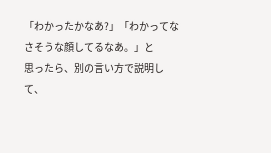「わかったかなあ?」「わかってなさそうな顔してるなあ。」と
思ったら、別の言い方で説明して、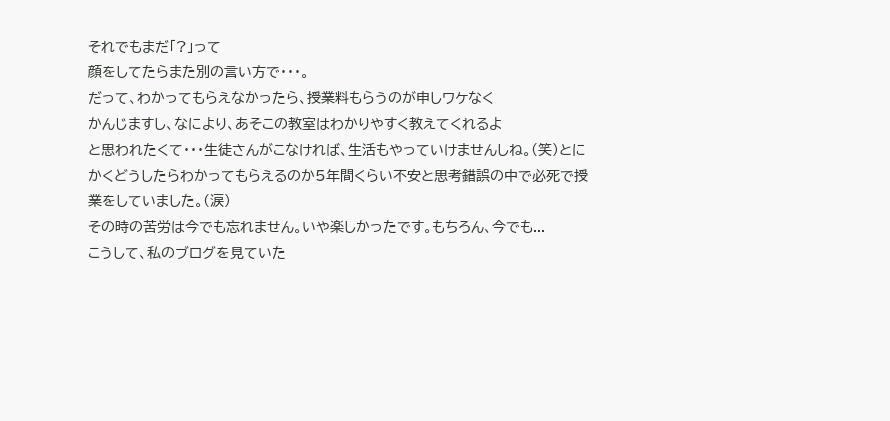それでもまだ「?」って
顔をしてたらまた別の言い方で・・・。
だって、わかってもらえなかったら、授業料もらうのが申しワケなく
かんじますし、なにより、あそこの教室はわかりやすく教えてくれるよ
と思われたくて・・・生徒さんがこなければ、生活もやっていけませんしね。(笑)とにかくどうしたらわかってもらえるのか5年間くらい不安と思考錯誤の中で必死で授業をしていました。(涙)
その時の苦労は今でも忘れません。いや楽しかったです。もちろん、今でも...
こうして、私のブログを見ていた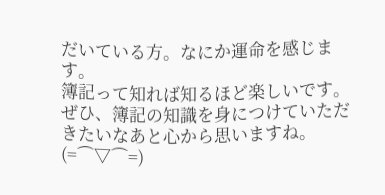だいている方。なにか運命を感じます。
簿記って知れば知るほど楽しいです。ぜひ、簿記の知識を身につけていただきたいなあと心から思いますね。
(=⌒▽⌒=)